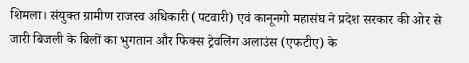शिमला। संयुक्त ग्रामीण राजस्व अधिकारी (पटवारी) एवं कानूनगो महासंघ ने प्रदेश सरकार की ओर से जारी बिजली के बिलों का भुगतान और फिक्स ट्रेवलिंग अलाउंस (एफटीए) के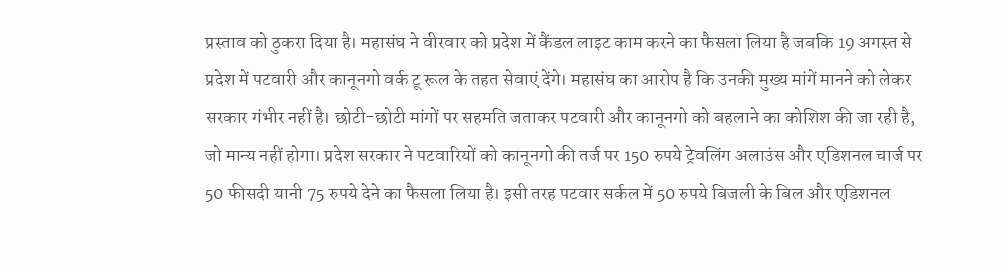प्रस्ताव को ठुकरा दिया है। महासंघ ने वीरवार को प्रदेश में कैंडल लाइट काम करने का फैसला लिया है जबकि 19 अगस्त से प्रदेश में पटवारी और कानूनगो वर्क टू रूल के तहत सेवाएं देंगे। महासंघ का आरोप है कि उनकी मुख्य मांगें मानने को लेकर सरकार गंभीर नहीं है। छोटी-छोटी मांगों पर सहमति जताकर पटवारी और कानूनगो को बहलाने का कोशिश की जा रही है, जो मान्य नहीं होगा। प्रदेश सरकार ने पटवारियों को कानूनगो की तर्ज पर 150 रुपये ट्रेवलिंग अलाउंस और एडिशनल चार्ज पर 50 फीसदी यानी 75 रुपये देने का फैसला लिया है। इसी तरह पटवार सर्कल में 50 रुपये बिजली के बिल और एडिशनल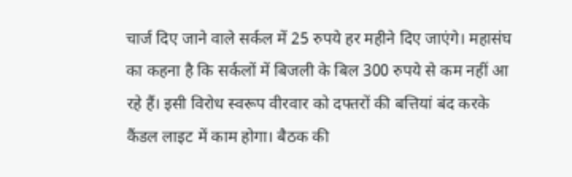चार्ज दिए जाने वाले सर्कल में 25 रुपये हर महीने दिए जाएंगे। महासंघ का कहना है कि सर्कलों में बिजली के बिल 300 रुपये से कम नहीं आ रहे हैं। इसी विरोध स्वरूप वीरवार को दफ्तरों की बत्तियां बंद करके कैंडल लाइट में काम होगा। बैठक की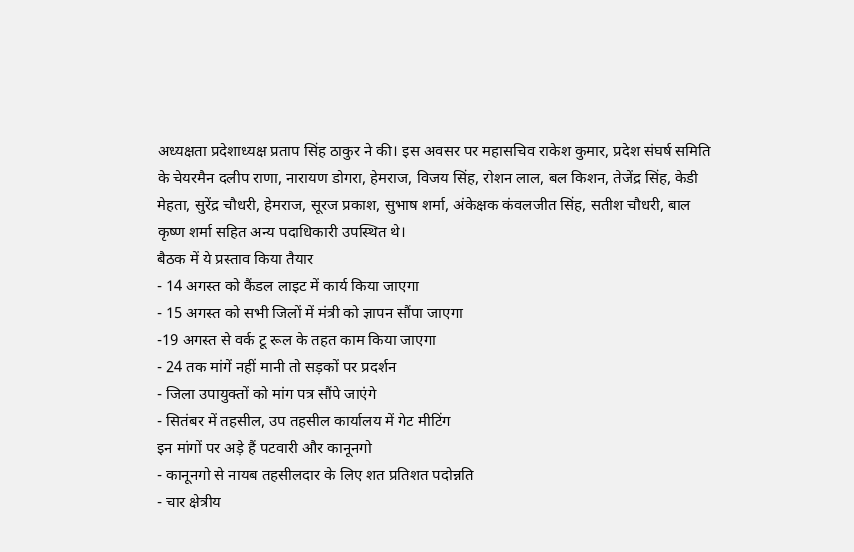अध्यक्षता प्रदेशाध्यक्ष प्रताप सिंह ठाकुर ने की। इस अवसर पर महासचिव राकेश कुमार, प्रदेश संघर्ष समिति के चेयरमैन दलीप राणा, नारायण डोगरा, हेमराज, विजय सिंह, रोशन लाल, बल किशन, तेजेंद्र सिंह, केडी मेहता, सुरेंद्र चौधरी, हेमराज, सूरज प्रकाश, सुभाष शर्मा, अंकेक्षक कंवलजीत सिंह, सतीश चौधरी, बाल कृष्ण शर्मा सहित अन्य पदाधिकारी उपस्थित थे।
बैठक में ये प्रस्ताव किया तैयार
- 14 अगस्त को कैंडल लाइट में कार्य किया जाएगा
- 15 अगस्त को सभी जिलों में मंत्री को ज्ञापन सौंपा जाएगा
-19 अगस्त से वर्क टू रूल के तहत काम किया जाएगा
- 24 तक मांगें नहीं मानी तो सड़कों पर प्रदर्शन
- जिला उपायुक्तों को मांग पत्र सौंपे जाएंगे
- सितंबर में तहसील, उप तहसील कार्यालय में गेट मीटिंग
इन मांगों पर अड़े हैं पटवारी और कानूनगो
- कानूनगो से नायब तहसीलदार के लिए शत प्रतिशत पदोन्नति
- चार क्षेत्रीय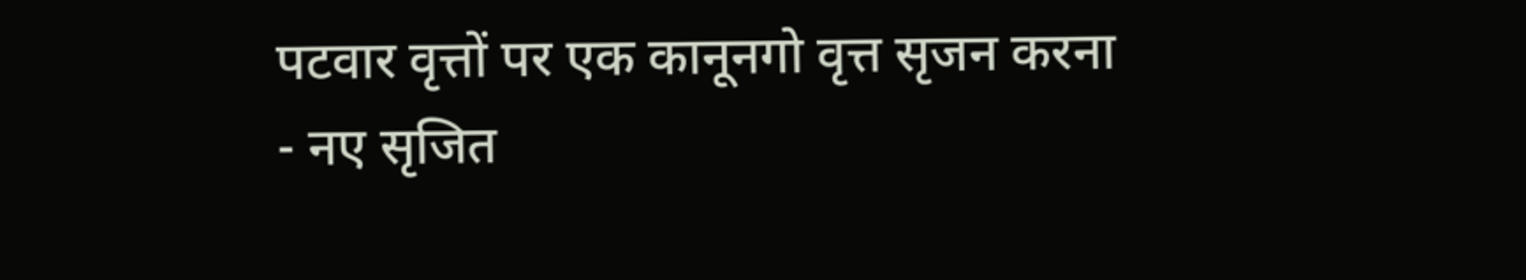पटवार वृत्तों पर एक कानूनगो वृत्त सृजन करना
- नए सृजित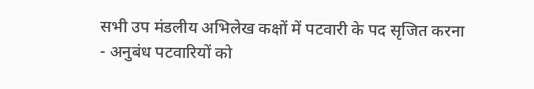सभी उप मंडलीय अभिलेख कक्षों में पटवारी के पद सृजित करना
- अनुबंध पटवारियों को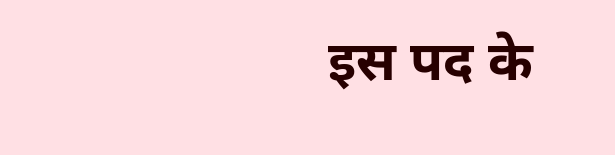इस पद के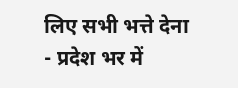लिए सभी भत्ते देना
- प्रदेश भर में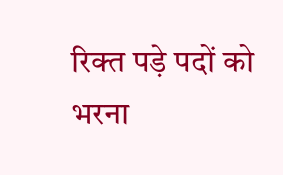रिक्त पड़े पदों को भरना